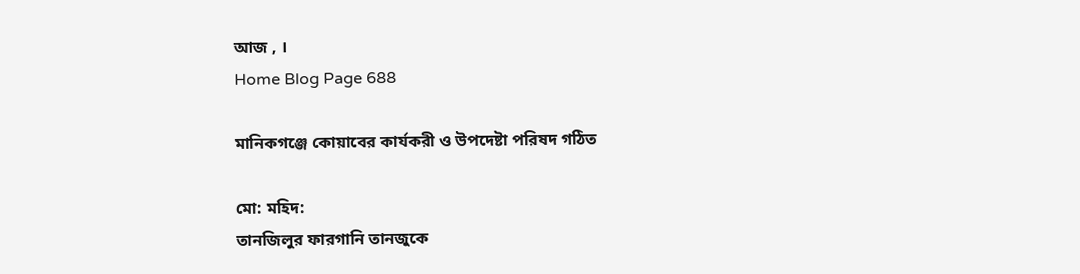আজ , ।
Home Blog Page 688

মানিকগঞ্জে কোয়াবের কার্যকরী ও উপদেষ্টা পরিষদ গঠিত

মো: মহিদ:
তানজিলুর ফারগানি তানজুকে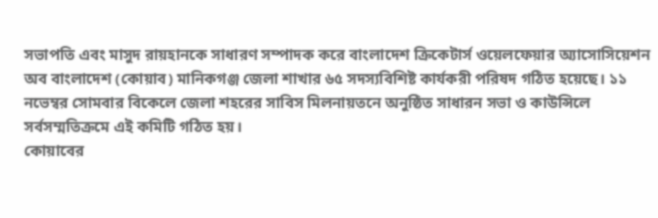সভাপতি এবং মাসুদ রায়হানকে সাধারণ সম্পাদক করে বাংলাদেশ ক্রিকেটার্স ওয়েলফেয়ার অ্যাসোসিয়েশন অব বাংলাদেশ (কোয়াব) মানিকগঞ্জ জেলা শাখার ৬৫ সদস্যবিশিষ্ট কার্যকরী পরিষদ গঠিত হয়েছে। ১১ নভেম্বর সোমবার বিকেলে জেলা শহরের সাবিস মিলনায়তনে অনুষ্ঠিত সাধারন সভা ও কাউন্সিলে সর্বসম্মতিক্রমে এই কমিটি গঠিত হয়।
কোয়াবের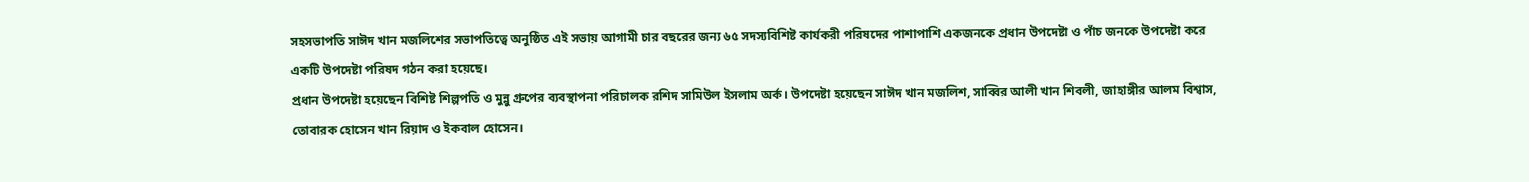সহসভাপতি সাঈদ খান মজলিশের সভাপতিত্বে অনুষ্ঠিত এই সভায় আগামী চার বছরের জন্য ৬৫ সদস্যবিশিষ্ট কার্যকরী পরিষদের পাশাপাশি একজনকে প্রধান উপদেষ্টা ও পাঁচ জনকে উপদেষ্টা করে একটি উপদেষ্টা পরিষদ গঠন করা হয়েছে।
প্রধান উপদেষ্টা হয়েছেন বিশিষ্ট শিল্পপতি ও মুন্নু গ্রুপের ব্যবস্থাপনা পরিচালক রশিদ সামিউল ইসলাম অর্ক। উপদেষ্টা হয়েছেন সাঈদ খান মজলিশ, সাব্বির আলী খান শিবলী, জাহাঙ্গীর আলম বিশ্বাস, তোবারক হোসেন খান রিয়াদ ও ইকবাল হোসেন।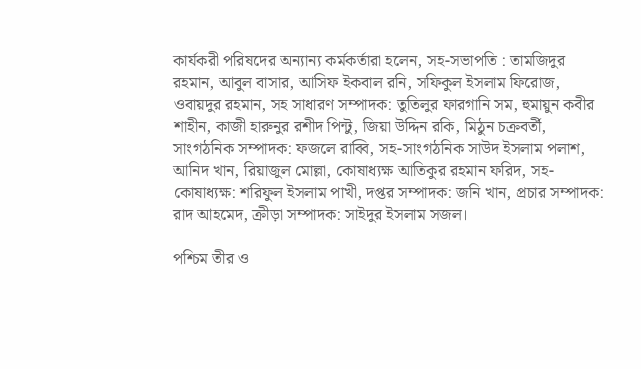কার্যকরী পরিষদের অন্যান্য কর্মকর্তারা হলেন, সহ-সভাপতি : তামজিদুর রহমান, আবুল বাসার, আসিফ ইকবাল রনি, সফিকুল ইসলাম ফিরোজ, ওবায়দুর রহমান, সহ সাধারণ সম্পাদক: তুতিলুর ফারগানি সম, হুমায়ুন কবীর শাহীন, কাজী হারুনুর রশীদ পিন্টু, জিয়া উদ্দিন রকি, মিঠুন চক্রবর্তী, সাংগঠনিক সম্পাদক: ফজলে রাব্বি, সহ-সাংগঠনিক সাউদ ইসলাম পলাশ, আনিদ খান, রিয়াজুল মোল্লা, কোষাধ্যক্ষ আতিকুর রহমান ফরিদ, সহ-কোষাধ্যক্ষ: শরিফুল ইসলাম পাখী, দপ্তর সম্পাদক: জনি খান, প্রচার সম্পাদক: রাদ আহমেদ, ক্রীড়া সম্পাদক: সাইদুর ইসলাম সজল।

পশ্চিম তীর ও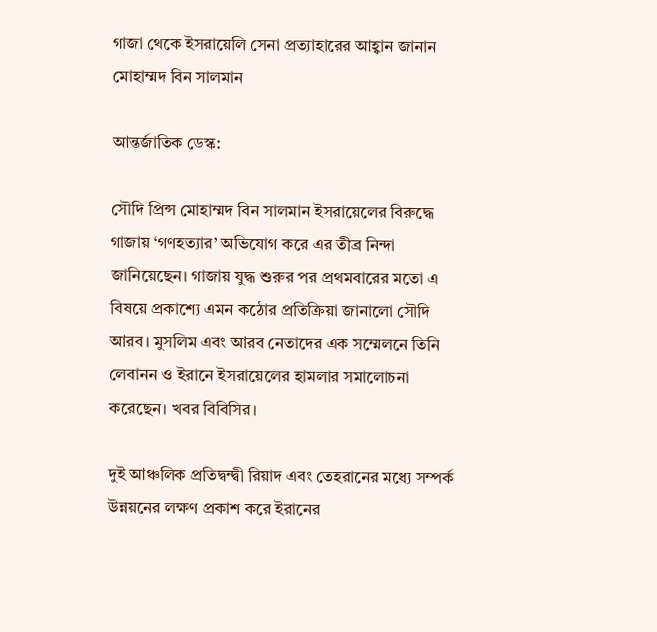গাজা থেকে ইসরায়েলি সেনা প্রত্যাহারের আহ্বান জানান মোহাম্মদ বিন সালমান

আন্তর্জাতিক ডেস্ক:

সৌদি প্রিন্স মোহাম্মদ বিন সালমান ইসরায়েলের বিরুদ্ধে গাজায় ‌‘গণহত্যার’ অভিযোগ করে এর তীব্র নিন্দা জানিয়েছেন। গাজায় যুদ্ধ শুরুর পর প্রথমবারের মতো এ বিষয়ে প্রকাশ্যে এমন কঠোর প্রতিক্রিয়া জানালো সৌদি আরব। মুসলিম এবং আরব নেতাদের এক সম্মেলনে তিনি লেবানন ও ইরানে ইসরায়েলের হামলার সমালোচনা করেছেন। খবর বিবিসির।

দুই আঞ্চলিক প্রতিদ্বন্দ্বী রিয়াদ এবং তেহরানের মধ্যে সম্পর্ক উন্নয়নের লক্ষণ প্রকাশ করে ইরানের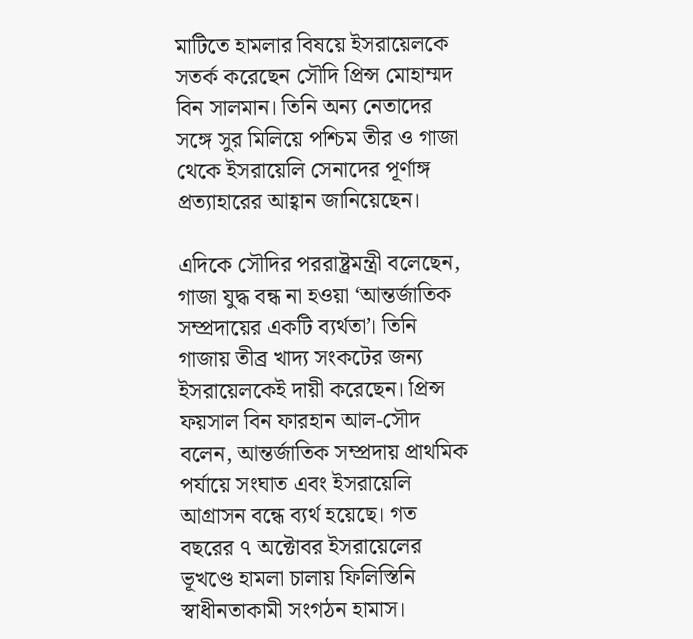মাটিতে হামলার বিষয়ে ইসরায়েলকে সতর্ক করেছেন সৌদি প্রিন্স মোহাম্মদ বিন সালমান। তিনি অন্য নেতাদের সঙ্গে সুর মিলিয়ে পশ্চিম তীর ও গাজা থেকে ইসরায়েলি সেনাদের পূর্ণাঙ্গ প্রত্যাহারের আহ্বান জানিয়েছেন।

এদিকে সৌদির পররাষ্ট্রমন্ত্রী বলেছেন, গাজা যুদ্ধ বন্ধ না হওয়া ‘আন্তর্জাতিক সম্প্রদায়ের একটি ব্যর্থতা’। তিনি গাজায় তীব্র খাদ্য সংকটের জন্য ইসরায়েলকেই দায়ী করেছেন। প্রিন্স ফয়সাল বিন ফারহান আল-সৌদ বলেন, আন্তর্জাতিক সম্প্রদায় প্রাথমিক পর্যায়ে সংঘাত এবং ইসরায়েলি আগ্রাসন বন্ধে ব্যর্থ হয়েছে। গত বছরের ৭ অক্টোবর ইসরায়েলের ভূখণ্ডে হামলা চালায় ফিলিস্তিনি স্বাধীনতাকামী সংগঠন হামাস।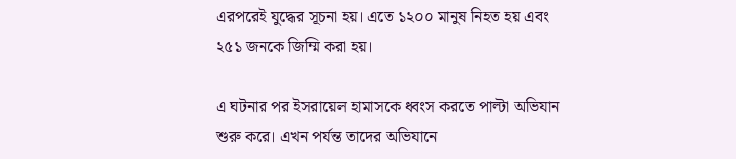এরপরেই যুদ্ধের সূচনা হয়। এতে ১২০০ মানুষ নিহত হয় এবং ২৫১ জনকে জিম্মি করা হয়।

এ ঘটনার পর ইসরায়েল হামাসকে ধ্বংস করতে পাল্টা অভিযান শুরু করে। এখন পর্যন্ত তাদের অভিযানে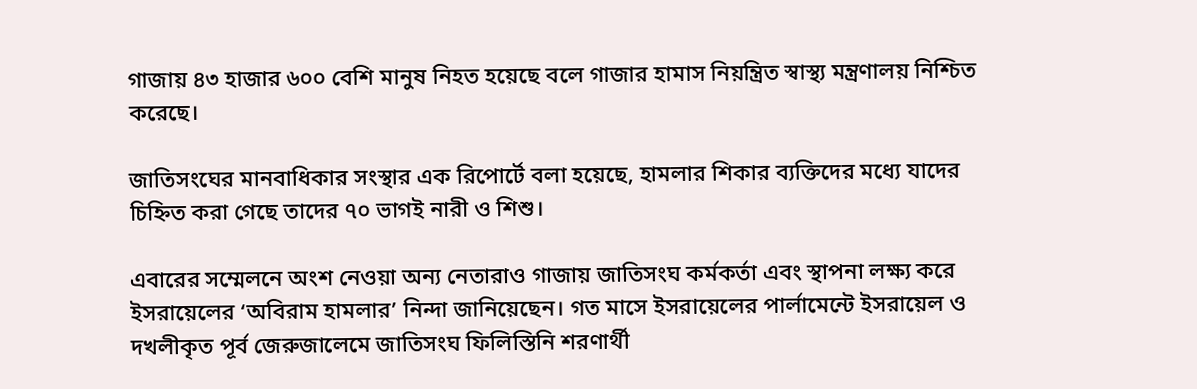গাজায় ৪৩ হাজার ৬০০ বেশি মানুষ নিহত হয়েছে বলে গাজার হামাস নিয়ন্ত্রিত স্বাস্থ্য মন্ত্রণালয় নিশ্চিত করেছে।

জাতিসংঘের মানবাধিকার সংস্থার এক রিপোর্টে বলা হয়েছে, হামলার শিকার ব্যক্তিদের মধ্যে যাদের চিহ্নিত করা গেছে তাদের ৭০ ভাগই নারী ও শিশু।

এবারের সম্মেলনে অংশ নেওয়া অন্য নেতারাও গাজায় জাতিসংঘ কর্মকর্তা এবং স্থাপনা লক্ষ্য করে ইসরায়েলের ‘অবিরাম হামলার’ নিন্দা জানিয়েছেন। গত মাসে ইসরায়েলের পার্লামেন্টে ইসরায়েল ও দখলীকৃত পূর্ব জেরুজালেমে জাতিসংঘ ফিলিস্তিনি শরণার্থী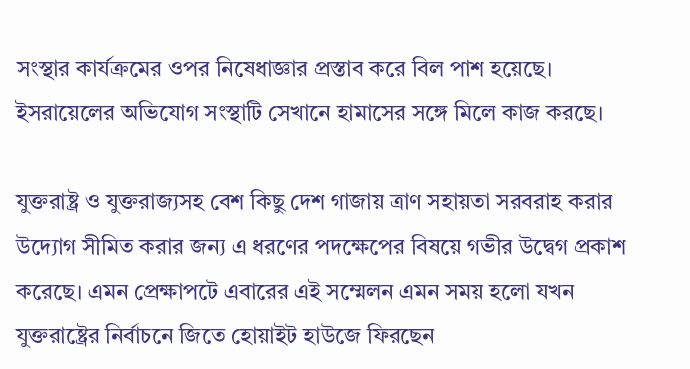সংস্থার কার্যক্রমের ওপর নিষেধাজ্ঞার প্রস্তাব করে বিল পাশ হয়েছে। ইসরায়েলের অভিযোগ সংস্থাটি সেখানে হামাসের সঙ্গে মিলে কাজ করছে।

যুক্তরাষ্ট্র ও যুক্তরাজ্যসহ বেশ কিছু দেশ গাজায় ত্রাণ সহায়তা সরবরাহ করার উদ্যোগ সীমিত করার জন্য এ ধরণের পদক্ষেপের বিষয়ে গভীর উদ্বেগ প্রকাশ করেছে। এমন প্রেক্ষাপটে এবারের এই সম্মেলন এমন সময় হলো যখন যুক্তরাষ্ট্রের নির্বাচনে জিতে হোয়াইট হাউজে ফিরছেন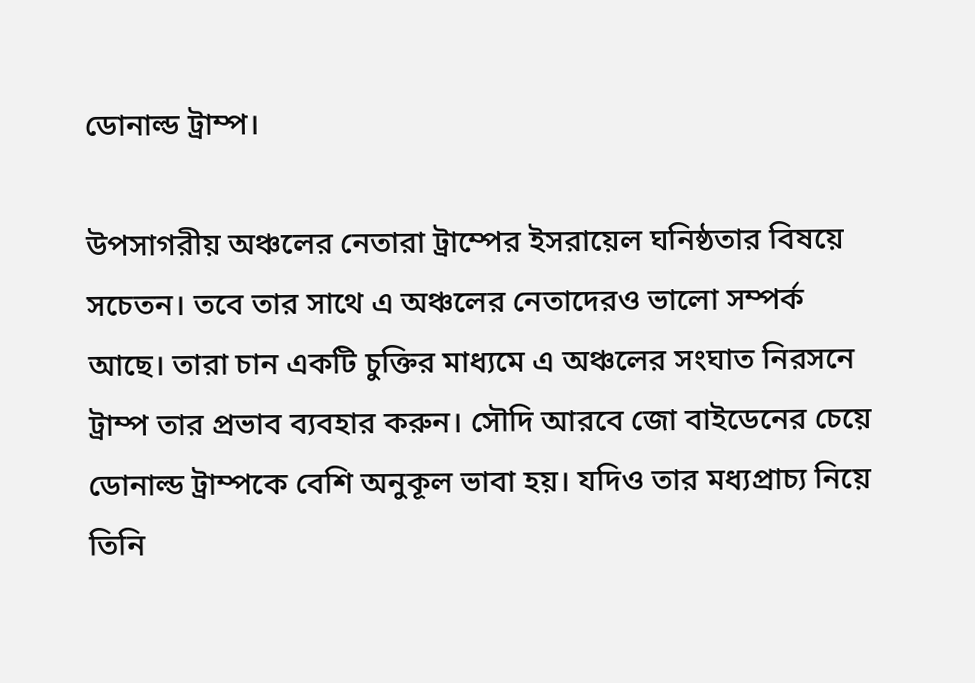ডোনাল্ড ট্রাম্প।

উপসাগরীয় অঞ্চলের নেতারা ট্রাম্পের ইসরায়েল ঘনিষ্ঠতার বিষয়ে সচেতন। তবে তার সাথে এ অঞ্চলের নেতাদেরও ভালো সম্পর্ক আছে। তারা চান একটি চুক্তির মাধ্যমে এ অঞ্চলের সংঘাত নিরসনে ট্রাম্প তার প্রভাব ব্যবহার করুন। সৌদি আরবে জো বাইডেনের চেয়ে ডোনাল্ড ট্রাম্পকে বেশি অনুকূল ভাবা হয়। যদিও তার মধ্যপ্রাচ্য নিয়ে তিনি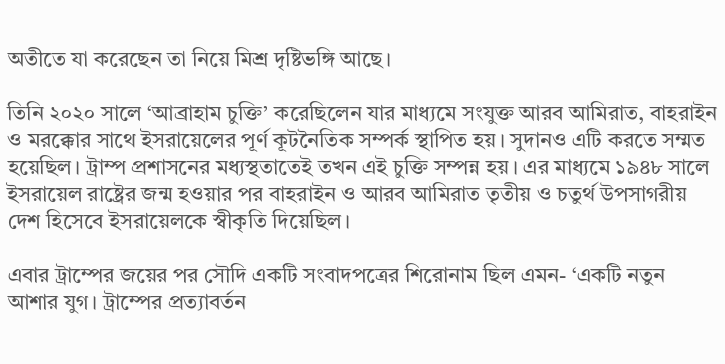অতীতে যা করেছেন তা নিয়ে মিশ্র দৃষ্টিভঙ্গি আছে।

তিনি ২০২০ সালে ‘আব্রাহাম চুক্তি’ করেছিলেন যার মাধ্যমে সংযুক্ত আরব আমিরাত, বাহরাইন ও মরক্কোর সাথে ইসরায়েলের পূর্ণ কূটনৈতিক সম্পর্ক স্থাপিত হয়। সুদানও এটি করতে সম্মত হয়েছিল। ট্রাম্প প্রশাসনের মধ্যস্থতাতেই তখন এই চুক্তি সম্পন্ন হয়। এর মাধ্যমে ১৯৪৮ সালে ইসরায়েল রাষ্ট্রের জন্ম হওয়ার পর বাহরাইন ও আরব আমিরাত তৃতীয় ও চতুর্থ উপসাগরীয় দেশ হিসেবে ইসরায়েলকে স্বীকৃতি দিয়েছিল।

এবার ট্রাম্পের জয়ের পর সৌদি একটি সংবাদপত্রের শিরোনাম ছিল এমন- ‘একটি নতুন আশার যুগ। ট্রাম্পের প্রত্যাবর্তন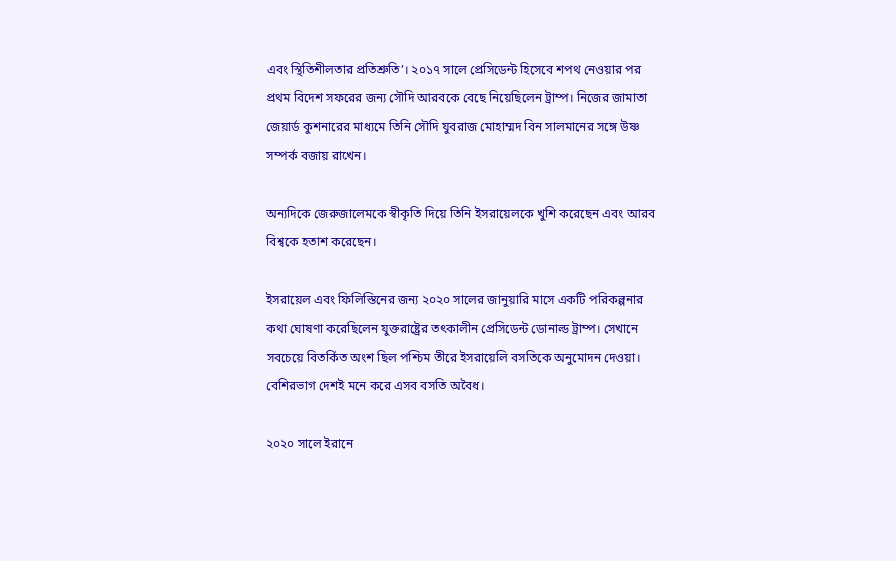এবং স্থিতিশীলতার প্রতিশ্রুতি’। ২০১৭ সালে প্রেসিডেন্ট হিসেবে শপথ নেওয়ার পর প্রথম বিদেশ সফরের জন্য সৌদি আরবকে বেছে নিয়েছিলেন ট্রাম্প। নিজের জামাতা জেয়ার্ড কুশনারের মাধ্যমে তিনি সৌদি যুবরাজ মোহাম্মদ বিন সালমানের সঙ্গে উষ্ণ সম্পর্ক বজায় রাখেন।

অন্যদিকে জেরুজালেমকে স্বীকৃতি দিয়ে তিনি ইসরায়েলকে খুশি করেছেন এবং আরব বিশ্বকে হতাশ করেছেন।

ইসরায়েল এবং ফিলিস্তিনের জন্য ২০২০ সালের জানুয়ারি মাসে একটি পরিকল্পনার কথা ঘোষণা করেছিলেন যুক্তরাষ্ট্রের তৎকালীন প্রেসিডেন্ট ডোনাল্ড ট্রাম্প। সেখানে সবচেয়ে বিতর্কিত অংশ ছিল পশ্চিম তীরে ইসরায়েলি বসতিকে অনুমোদন দেওয়া। বেশিরভাগ দেশই মনে করে এসব বসতি অবৈধ।

২০২০ সালে ইরানে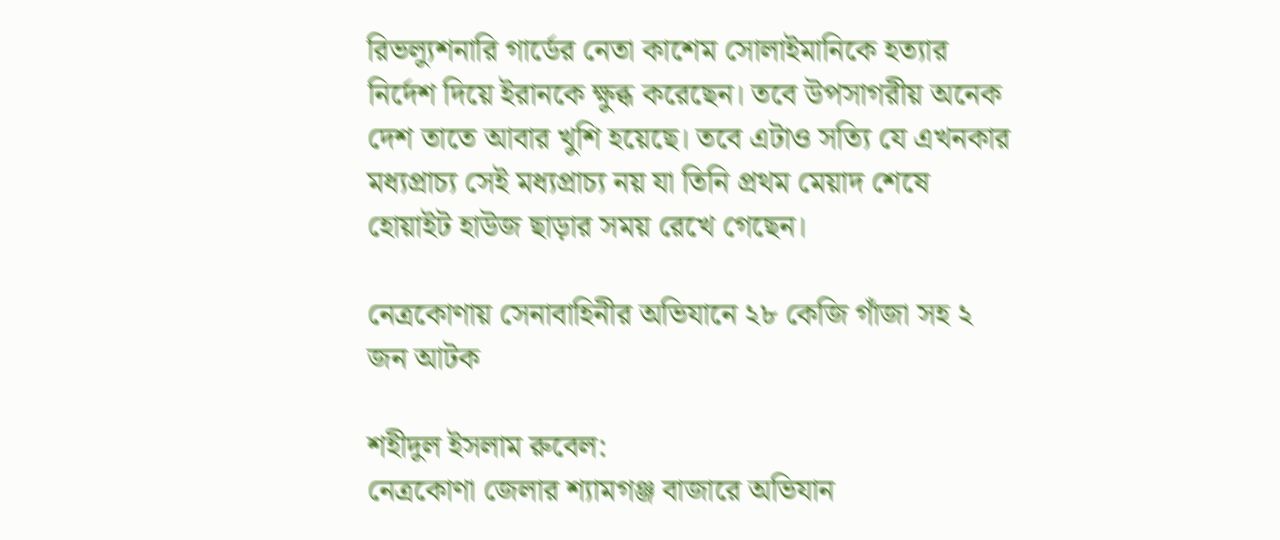রিভল্যুশনারি গার্ডের নেতা কাশেম সোলাইমানিকে হত্যার নির্দেশ দিয়ে ইরানকে ক্ষুব্ধ করেছেন। তবে উপসাগরীয় অনেক দেশ তাতে আবার খুশি হয়েছে। তবে এটাও সত্যি যে এখনকার মধ্যপ্রাচ্য সেই মধ্যপ্রাচ্য নয় যা তিনি প্রথম মেয়াদ শেষে হোয়াইট হাউজ ছাড়ার সময় রেখে গেছেন।

নেত্রকোণায় সেনাবাহিনীর অভিযানে ২৮ কেজি গাঁজা সহ ২ জন আটক

শহীদুল ইসলাম রুবেল:
নেত্রকোণা জেলার শ্যামগঞ্জ বাজারে অভিযান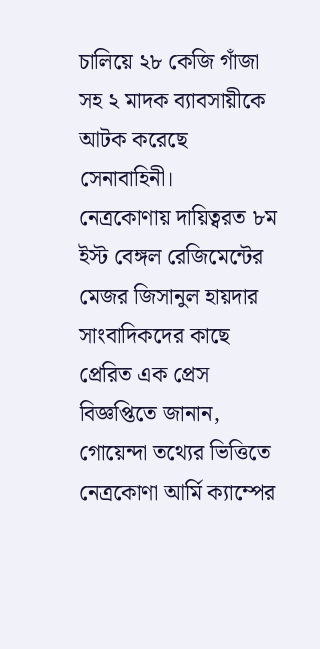চালিয়ে ২৮ কেজি গাঁজা সহ ২ মাদক ব্যাবসায়ীকে আটক করেছে সেনাবাহিনী।
নেত্রকোণায় দায়িত্বরত ৮ম ইস্ট বেঙ্গল রেজিমেন্টের মেজর জিসানুল হায়দার সাংবাদিকদের কাছে প্রেরিত এক প্রেস বিজ্ঞপ্তিতে জানান, গোয়েন্দা তথ্যের ভিত্তিতে নেত্রকোণা আর্মি ক্যাম্পের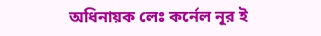অধিনায়ক লেঃ কর্নেল নূর ই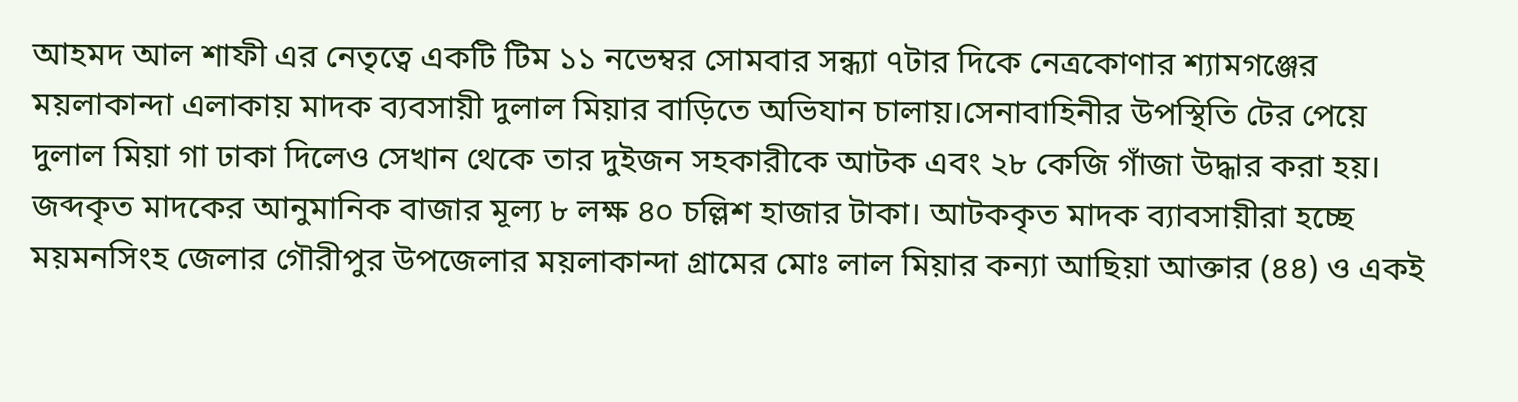আহমদ আল শাফী এর নেতৃত্বে একটি টিম ১১ নভেম্বর সোমবার সন্ধ্যা ৭টার দিকে নেত্রকোণার শ্যামগঞ্জের ময়লাকান্দা এলাকায় মাদক ব্যবসায়ী দুলাল মিয়ার বাড়িতে অভিযান চালায়।সেনাবাহিনীর উপস্থিতি টের পেয়ে দুলাল মিয়া গা ঢাকা দিলেও সেখান থেকে তার দুইজন সহকারীকে আটক এবং ২৮ কেজি গাঁজা উদ্ধার করা হয়। জব্দকৃত মাদকের আনুমানিক বাজার মূল্য ৮ লক্ষ ৪০ চল্লিশ হাজার টাকা। আটককৃত মাদক ব্যাবসায়ীরা হচ্ছে ময়মনসিংহ জেলার গৌরীপুর উপজেলার ময়লাকান্দা গ্রামের মোঃ লাল মিয়ার কন্যা আছিয়া আক্তার (৪৪) ও একই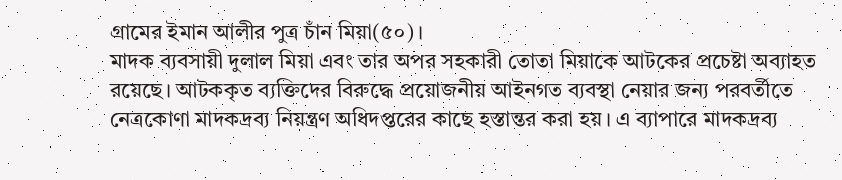গ্রামের ইমান আলীর পুত্র চাঁন মিয়া(৫০)।
মাদক ব্যবসায়ী দুলাল মিয়া এবং তার অপর সহকারী তোতা মিয়াকে আটকের প্রচেষ্টা অব্যাহত রয়েছে। আটককৃত ব্যক্তিদের বিরুদ্ধে প্রয়োজনীয় আইনগত ব্যবস্থা নেয়ার জন্য পরবর্তীতে নেত্রকোণা মাদকদ্রব্য নিয়ন্ত্রণ অধিদপ্তরের কাছে হস্তান্তর করা হয়। এ ব্যাপারে মাদকদ্রব্য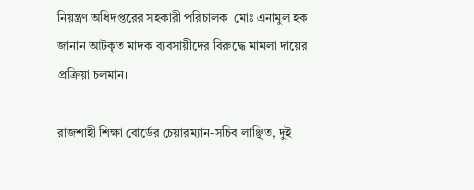নিয়ন্ত্রণ অধিদপ্তরের সহকারী পরিচালক  মোঃ এনামুল হক জানান আটকৃত মাদক ব্যবসায়ীদের বিরুদ্ধে মামলা দায়ের প্রক্রিয়া চলমান।

রাজশাহী শিক্ষা বোর্ডের চেয়ারম্যান-সচিব লাঞ্ছিত, দুই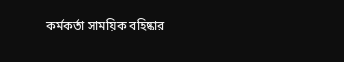কর্মকর্তা সাময়িক বহিষ্কার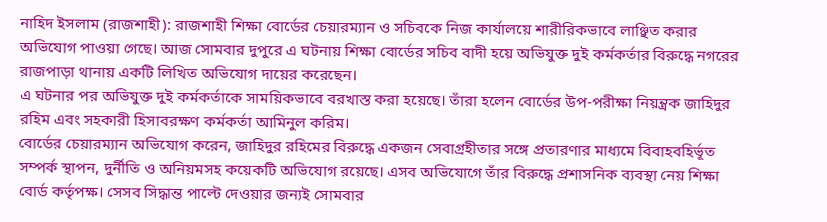নাহিদ ইসলাম (রাজশাহী): রাজশাহী শিক্ষা বোর্ডের চেয়ারম্যান ও সচিবকে নিজ কার্যালয়ে শারীরিকভাবে লাঞ্ছিত করার অভিযোগ পাওয়া গেছে। আজ সোমবার দুপুরে এ ঘটনায় শিক্ষা বোর্ডের সচিব বাদী হয়ে অভিযুক্ত দুই কর্মকর্তার বিরুদ্ধে নগরের রাজপাড়া থানায় একটি লিখিত অভিযোগ দায়ের করেছেন।
এ ঘটনার পর অভিযুক্ত দুই কর্মকর্তাকে সাময়িকভাবে বরখাস্ত করা হয়েছে। তাঁরা হলেন বোর্ডের উপ-পরীক্ষা নিয়ন্ত্রক জাহিদুর রহিম এবং সহকারী হিসাবরক্ষণ কর্মকর্তা আমিনুল করিম।
বোর্ডের চেয়ারম্যান অভিযোগ করেন, জাহিদুর রহিমের বিরুদ্ধে একজন সেবাগ্রহীতার সঙ্গে প্রতারণার মাধ্যমে বিবাহবহির্ভূত সম্পর্ক স্থাপন, দুর্নীতি ও অনিয়মসহ কয়েকটি অভিযোগ রয়েছে। এসব অভিযোগে তাঁর বিরুদ্ধে প্রশাসনিক ব্যবস্থা নেয় শিক্ষা বোর্ড কর্তৃপক্ষ। সেসব সিদ্ধান্ত পাল্টে দেওয়ার জন্যই সোমবার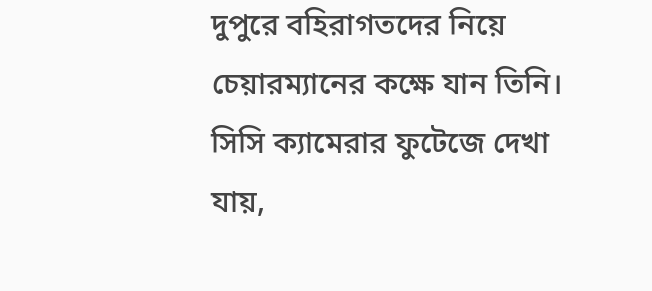দুপুরে বহিরাগতদের নিয়ে চেয়ারম্যানের কক্ষে যান তিনি।
সিসি ক্যামেরার ফুটেজে দেখা যায়,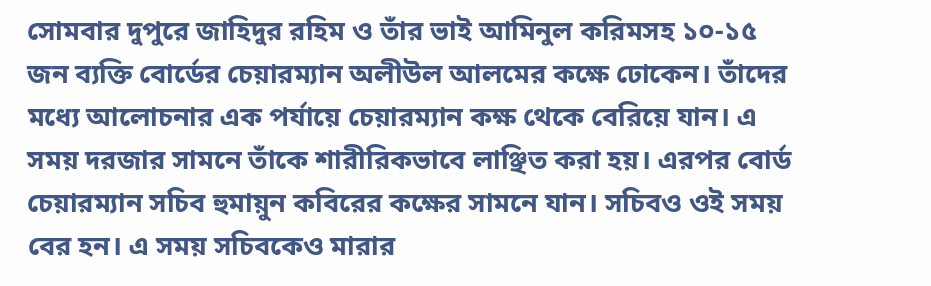সোমবার দুপুরে জাহিদুর রহিম ও তাঁর ভাই আমিনুল করিমসহ ১০-১৫ জন ব্যক্তি বোর্ডের চেয়ারম্যান অলীউল আলমের কক্ষে ঢোকেন। তাঁদের মধ্যে আলোচনার এক পর্যায়ে চেয়ারম্যান কক্ষ থেকে বেরিয়ে যান। এ সময় দরজার সামনে তাঁকে শারীরিকভাবে লাঞ্ছিত করা হয়। এরপর বোর্ড চেয়ারম্যান সচিব হুমায়ুন কবিরের কক্ষের সামনে যান। সচিবও ওই সময় বের হন। এ সময় সচিবকেও মারার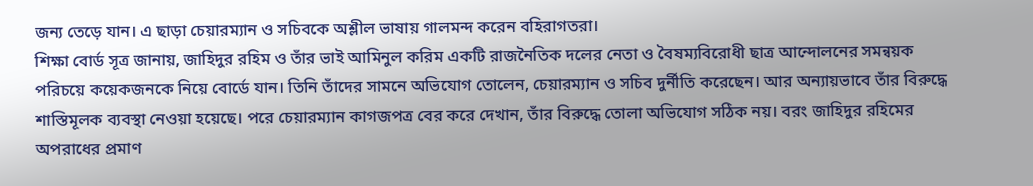জন্য তেড়ে যান। এ ছাড়া চেয়ারম্যান ও সচিবকে অশ্লীল ভাষায় গালমন্দ করেন বহিরাগতরা।
শিক্ষা বোর্ড সূত্র জানায়, জাহিদুর রহিম ও তাঁর ভাই আমিনুল করিম একটি রাজনৈতিক দলের নেতা ও বৈষম্যবিরোধী ছাত্র আন্দোলনের সমন্বয়ক পরিচয়ে কয়েকজনকে নিয়ে বোর্ডে যান। তিনি তাঁদের সামনে অভিযোগ তোলেন, চেয়ারম্যান ও সচিব দুর্নীতি করেছেন। আর অন্যায়ভাবে তাঁর বিরুদ্ধে শাস্তিমূলক ব্যবস্থা নেওয়া হয়েছে। পরে চেয়ারম্যান কাগজপত্র বের করে দেখান, তাঁর বিরুদ্ধে তোলা অভিযোগ সঠিক নয়। বরং জাহিদুর রহিমের অপরাধের প্রমাণ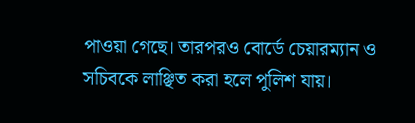পাওয়া গেছে। তারপরও বোর্ডে চেয়ারম্যান ও সচিবকে লাঞ্ছিত করা হলে পুলিশ যায়।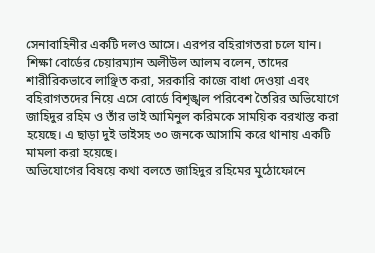সেনাবাহিনীর একটি দলও আসে। এরপর বহিরাগতরা চলে যান।
শিক্ষা বোর্ডের চেয়ারম্যান অলীউল আলম বলেন, তাদের শারীরিকভাবে লাঞ্ছিত করা, সরকারি কাজে বাধা দেওয়া এবং বহিরাগতদের নিয়ে এসে বোর্ডে বিশৃঙ্খল পরিবেশ তৈরির অভিযোগে জাহিদুর রহিম ও তাঁর ভাই আমিনুল করিমকে সাময়িক বরখাস্ত করা হয়েছে। এ ছাড়া দুই ভাইসহ ৩০ জনকে আসামি করে থানায় একটি মামলা করা হয়েছে।
অভিযোগের বিষয়ে কথা বলতে জাহিদুর রহিমের মুঠোফোনে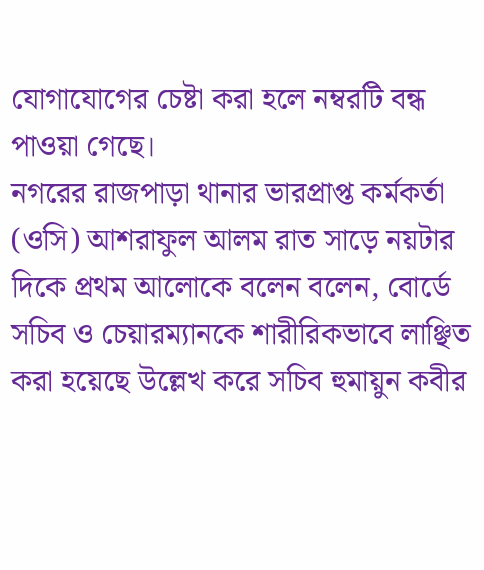যোগাযোগের চেষ্টা করা হলে নম্বরটি বন্ধ পাওয়া গেছে।
নগরের রাজপাড়া থানার ভারপ্রাপ্ত কর্মকর্তা (ওসি) আশরাফুল আলম রাত সাড়ে নয়টার দিকে প্রথম আলোকে বলেন বলেন, বোর্ডে সচিব ও চেয়ারম্যানকে শারীরিকভাবে লাঞ্ছিত করা হয়েছে উল্লেখ করে সচিব হুমায়ুন কবীর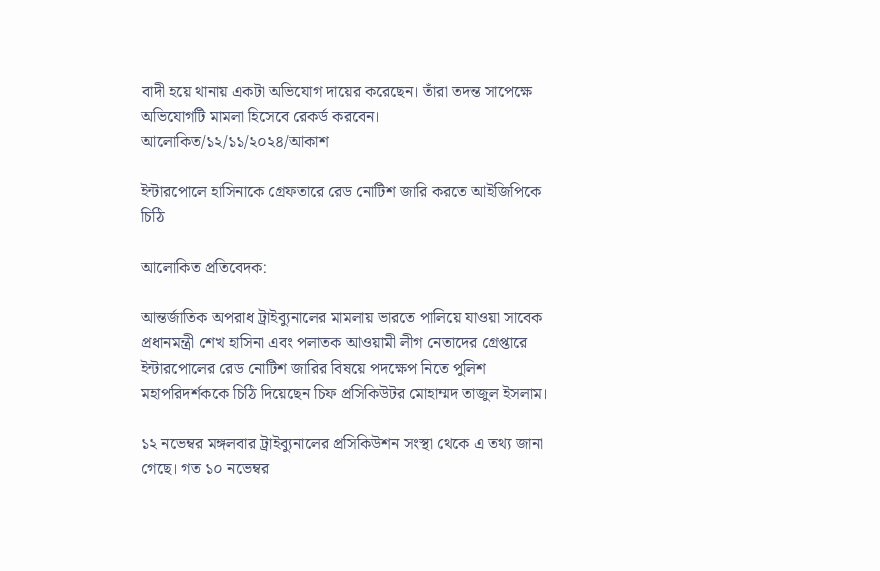বাদী হয়ে থানায় একটা অভিযোগ দায়ের করেছেন। তাঁরা তদন্ত সাপেক্ষে অভিযোগটি মামলা হিসেবে রেকর্ড করবেন।
আলোকিত/১২/১১/২০২৪/আকাশ

ইন্টারপোলে হাসিনাকে গ্রেফতারে রেড নোটিশ জারি করতে আইজিপিকে চিঠি

আলোকিত প্রতিবেদক:

আন্তর্জাতিক অপরাধ ট্রাইব্যুনালের মামলায় ভারতে পালিয়ে যাওয়া সাবেক প্রধানমন্ত্রী শেখ হাসিনা এবং পলাতক আওয়ামী লীগ নেতাদের গ্রেপ্তারে ইন্টারপোলের রেড নোটিশ জারির বিষয়ে পদক্ষেপ নিতে পুলিশ মহাপরিদর্শককে চিঠি দিয়েছেন চিফ প্রসিকিউটর মোহাম্মদ তাজুল ইসলাম।

১২ নভেম্বর মঙ্গলবার ট্রাইব্যুনালের প্রসিকিউশন সংস্থা থেকে এ তথ্য জানা গেছে। গত ১০ নভেম্বর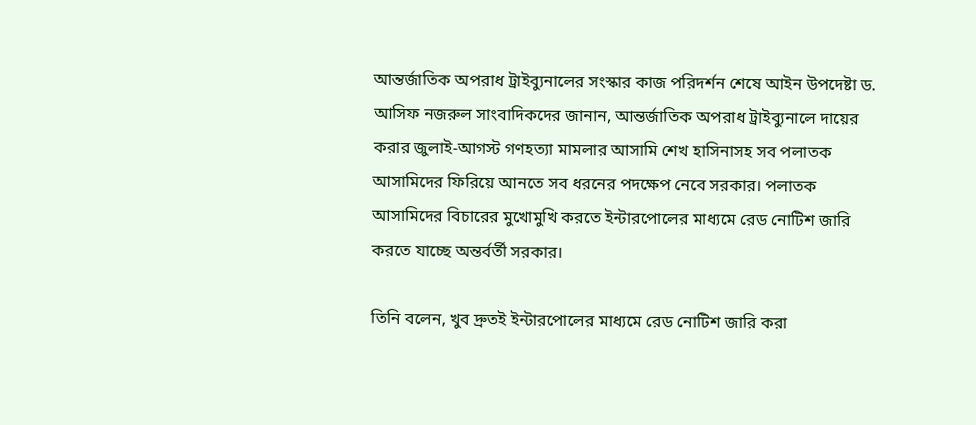আন্তর্জাতিক অপরাধ ট্রাইব্যুনালের সংস্কার কাজ পরিদর্শন শেষে আইন উপদেষ্টা ড. আসিফ নজরুল সাংবাদিকদের জানান, আন্তর্জাতিক অপরাধ ট্রাইব্যুনালে দায়ের করার জুলাই-আগস্ট গণহত্যা মামলার আসামি শেখ হাসিনাসহ সব পলাতক আসামিদের ফিরিয়ে আনতে সব ধরনের পদক্ষেপ নেবে সরকার। পলাতক আসামিদের বিচারের মুখোমুখি করতে ইন্টারপোলের মাধ্যমে রেড নোটিশ জারি করতে যাচ্ছে অন্তর্বর্তী সরকার।

তিনি বলেন, খুব দ্রুতই ইন্টারপোলের মাধ্যমে রেড নোটিশ জারি করা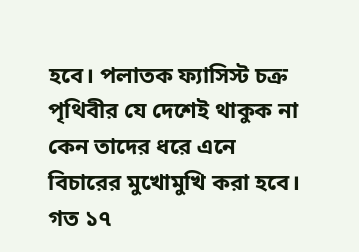হবে। পলাতক ফ্যাসিস্ট চক্র পৃথিবীর যে দেশেই থাকুক না কেন তাদের ধরে এনে বিচারের মুখোমুখি করা হবে। গত ১৭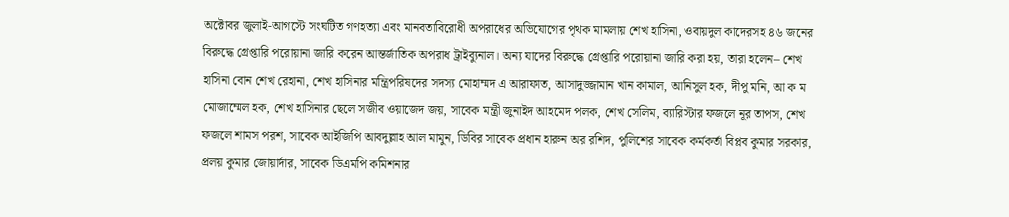অক্টোবর জুলাই-আগস্টে সংঘটিত গণহত্যা এবং মানবতাবিরোধী অপরাধের অভিযোগের পৃথক মামলায় শেখ হাসিনা, ওবায়দুল কাদেরসহ ৪৬ জনের বিরুদ্ধে গ্রেপ্তারি পরোয়ানা জারি করেন আন্তর্জাতিক অপরাধ ট্রাইব্যুনাল। অন্য যাদের বিরুদ্ধে গ্রেপ্তারি পরোয়ানা জারি করা হয়, তারা হলেন– শেখ হাসিনা বোন শেখ রেহানা, শেখ হাসিনার মন্ত্রিপরিষদের সদস্য মোহাম্মদ এ আরাফাত, আসাদুজ্জামান খান কামাল, আনিসুল হক, দীপু মনি, আ ক ম মোজাম্মেল হক, শেখ হাসিনার ছেলে সজীব ওয়াজেদ জয়, সাবেক মন্ত্রী জুনাইদ আহমেদ পলক, শেখ সেলিম, ব্যারিস্টার ফজলে নূর তাপস, শেখ ফজলে শামস পরশ, সাবেক আইজিপি আবদুল্লাহ আল মামুন, ডিবির সাবেক প্রধান হারুন অর রশিদ, পুলিশের সাবেক কর্মকর্তা বিপ্লব কুমার সরকার, প্রলয় কুমার জোয়ার্দার, সাবেক ডিএমপি কমিশনার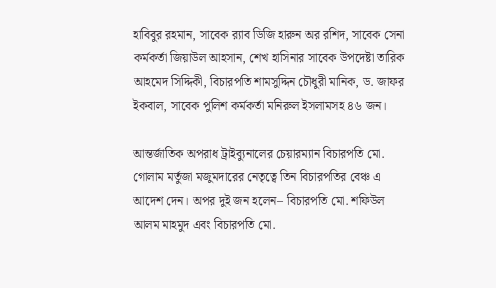হাবিবুর রহমান, সাবেক র‌্যাব ডিজি হারুন অর রশিদ, সাবেক সেনা কর্মকর্তা জিয়াউল আহসান, শেখ হাসিনার সাবেক উপদেষ্টা তারিক আহমেদ সিদ্দিকী, বিচারপতি শামসুদ্দিন চৌধুরী মানিক, ড. জাফর ইকবাল, সাবেক পুলিশ কর্মকর্তা মনিরুল ইসলামসহ ৪৬ জন।

আন্তর্জাতিক অপরাধ ট্রাইব্যুনালের চেয়ারম্যান বিচারপতি মো. গোলাম মর্তুজা মজুমদারের নেতৃত্বে তিন বিচারপতির বেঞ্চ এ আদেশ দেন। অপর দুই জন হলেন– বিচারপতি মো. শফিউল আলম মাহমুদ এবং বিচারপতি মো.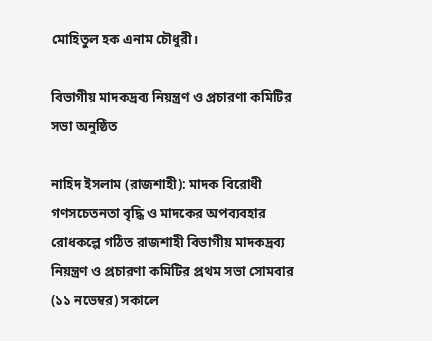মোহিতুল হক এনাম চৌধুরী।

বিভাগীয় মাদকদ্রব্য নিয়ন্ত্রণ ও প্রচারণা কমিটির সভা অনুষ্ঠিত

নাহিদ ইসলাম (রাজশাহী): মাদক বিরোধী গণসচেতনতা বৃদ্ধি ও মাদকের অপব্যবহার রোধকল্পে গঠিত রাজশাহী বিভাগীয় মাদকদ্রব্য নিয়ন্ত্রণ ও প্রচারণা কমিটির প্রথম সভা সোমবার (১১ নভেম্বর) সকালে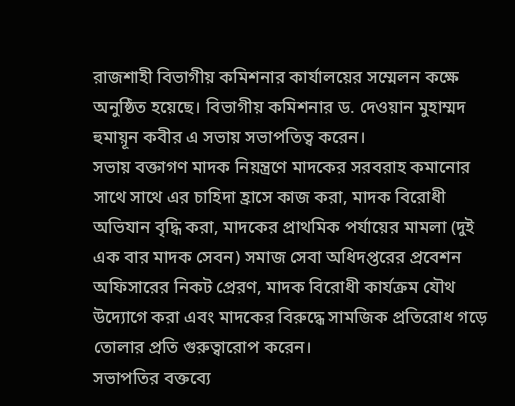রাজশাহী বিভাগীয় কমিশনার কার্যালয়ের সম্মেলন কক্ষে অনুষ্ঠিত হয়েছে। বিভাগীয় কমিশনার ড. দেওয়ান মুহাম্মদ হুমায়ূন কবীর এ সভায় সভাপতিত্ব করেন।
সভায় বক্তাগণ মাদক নিয়ন্ত্রণে মাদকের সরবরাহ কমানোর সাথে সাথে এর চাহিদা হ্রাসে কাজ করা, মাদক বিরোধী অভিযান বৃদ্ধি করা, মাদকের প্রাথমিক পর্যায়ের মামলা (দুই এক বার মাদক সেবন) সমাজ সেবা অধিদপ্তরের প্রবেশন অফিসারের নিকট প্রেরণ, মাদক বিরোধী কার্যক্রম যৌথ উদ্যোগে করা এবং মাদকের বিরুদ্ধে সামজিক প্রতিরোধ গড়ে তোলার প্রতি গুরুত্বারোপ করেন।
সভাপতির বক্তব্যে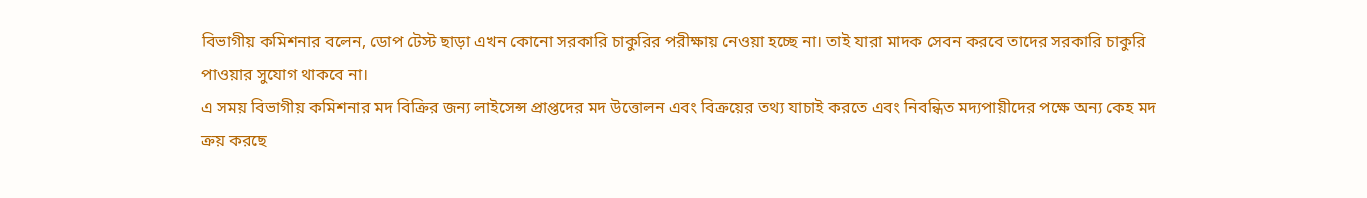বিভাগীয় কমিশনার বলেন, ডোপ টেস্ট ছাড়া এখন কোনো সরকারি চাকুরির পরীক্ষায় নেওয়া হচ্ছে না। তাই যারা মাদক সেবন করবে তাদের সরকারি চাকুরি পাওয়ার সুযোগ থাকবে না।
এ সময় বিভাগীয় কমিশনার মদ বিক্রির জন্য লাইসেন্স প্রাপ্তদের মদ উত্তোলন এবং বিক্রয়ের তথ্য যাচাই করতে এবং নিবন্ধিত মদ্যপায়ীদের পক্ষে অন্য কেহ মদ ক্রয় করছে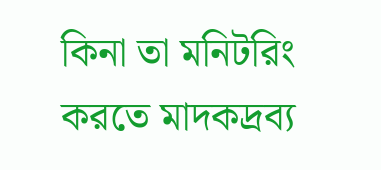কিনা তা মনিটরিং করতে মাদকদ্রব্য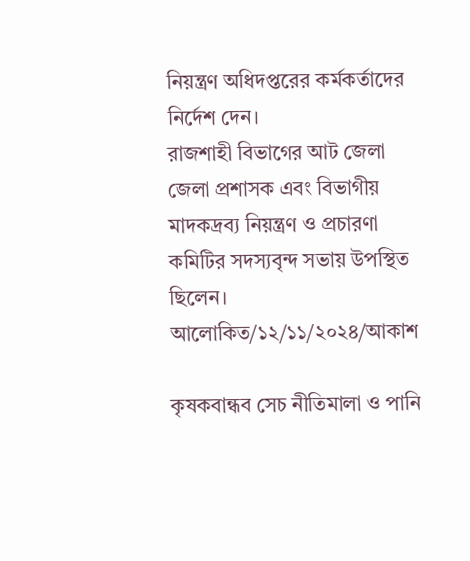নিয়ন্ত্রণ অধিদপ্তরের কর্মকর্তাদের নির্দেশ দেন।
রাজশাহী বিভাগের আট জেলা জেলা প্রশাসক এবং বিভাগীয় মাদকদ্রব্য নিয়ন্ত্রণ ও প্রচারণা কমিটির সদস্যবৃন্দ সভায় উপস্থিত ছিলেন।
আলোকিত/১২/১১/২০২৪/আকাশ

কৃষকবান্ধব সেচ নীতিমালা ও পানি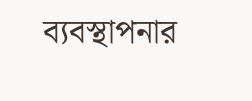ব্যবস্থাপনার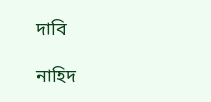দাবি

নাহিদ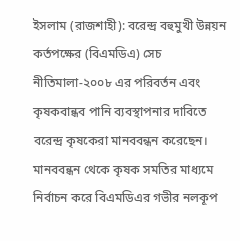ইসলাম (রাজশাহী): বরেন্দ্র বহুমুখী উন্নয়ন কর্তপক্ষের (বিএমডিএ) সেচ নীতিমালা-২০০৮ এর পরিবর্তন এবং কৃষকবান্ধব পানি ব্যবস্থাপনার দাবিতে বরেন্দ্র কৃষকেরা মানববন্ধন করেছেন। মানববন্ধন থেকে কৃষক সমতির মাধ্যমে নির্বাচন করে বিএমডিএর গভীর নলকূপ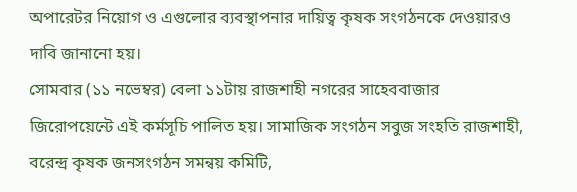অপারেটর নিয়োগ ও এগুলোর ব্যবস্থাপনার দায়িত্ব কৃষক সংগঠনকে দেওয়ারও দাবি জানানো হয়।
সোমবার (১১ নভেম্বর) বেলা ১১টায় রাজশাহী নগরের সাহেববাজার জিরোপয়েন্টে এই কর্মসূচি পালিত হয়। সামাজিক সংগঠন সবুজ সংহতি রাজশাহী, বরেন্দ্র কৃষক জনসংগঠন সমন্বয় কমিটি,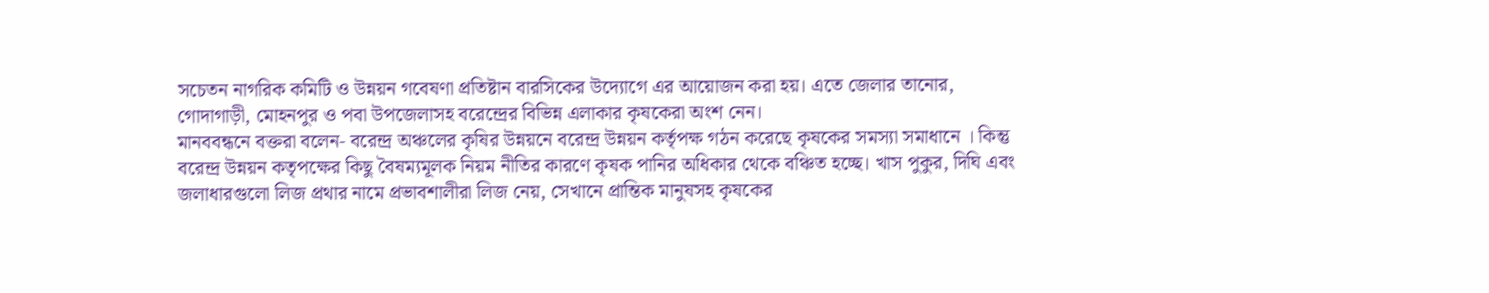সচেতন নাগরিক কমিটি ও উন্নয়ন গবেষণা প্রতিষ্টান বারসিকের উদ্যোগে এর আয়োজন করা হয়। এতে জেলার তানোর, গোদাগাড়ী, মোহনপুর ও পবা উপজেলাসহ বরেন্দ্রের বিভিন্ন এলাকার কৃষকেরা অংশ নেন।
মানববন্ধনে বক্তরা বলেন- বরেন্দ্র অঞ্চলের কৃষির উন্নয়নে বরেন্দ্র উন্নয়ন কর্তৃপক্ষ গঠন করেছে কৃষকের সমস্যা সমাধানে । কিন্তু বরেন্দ্র উন্নয়ন কতৃপক্ষের কিছু বৈষম্যমূলক নিয়ম নীতির কারণে কৃষক পানির অধিকার থেকে বঞ্চিত হচ্ছে। খাস পুকুর, দিঘি এবং জলাধারগুলো লিজ প্রথার নামে প্রভাবশালীরা লিজ নেয়, সেখানে প্রান্তিক মানুষসহ কৃষকের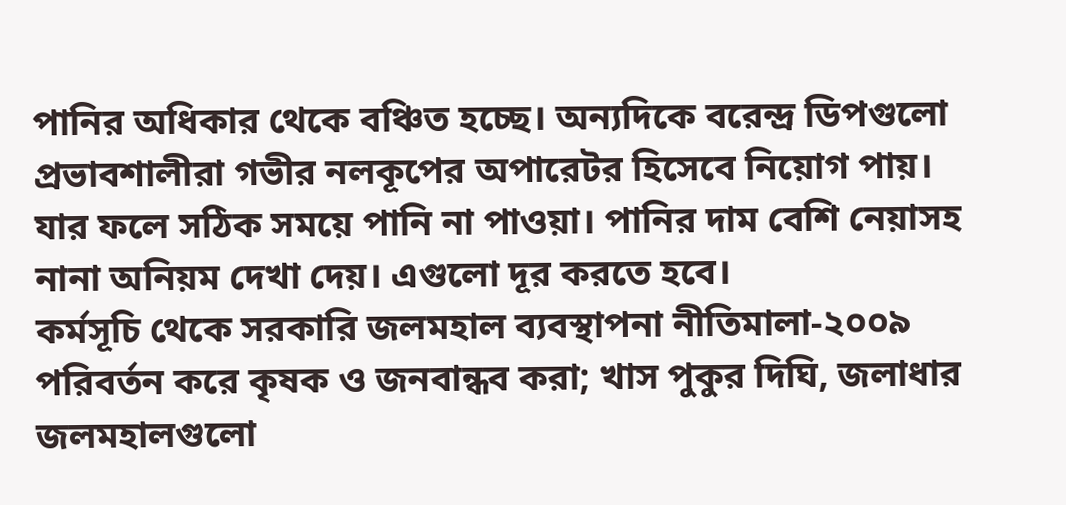পানির অধিকার থেকে বঞ্চিত হচ্ছে। অন্যদিকে বরেন্দ্র ডিপগুলো প্রভাবশালীরা গভীর নলকূপের অপারেটর হিসেবে নিয়োগ পায়। যার ফলে সঠিক সময়ে পানি না পাওয়া। পানির দাম বেশি নেয়াসহ নানা অনিয়ম দেখা দেয়। এগুলো দূর করতে হবে।
কর্মসূচি থেকে সরকারি জলমহাল ব্যবস্থাপনা নীতিমালা-২০০৯ পরিবর্তন করে কৃষক ও জনবান্ধব করা; খাস পুকুর দিঘি, জলাধার জলমহালগুলো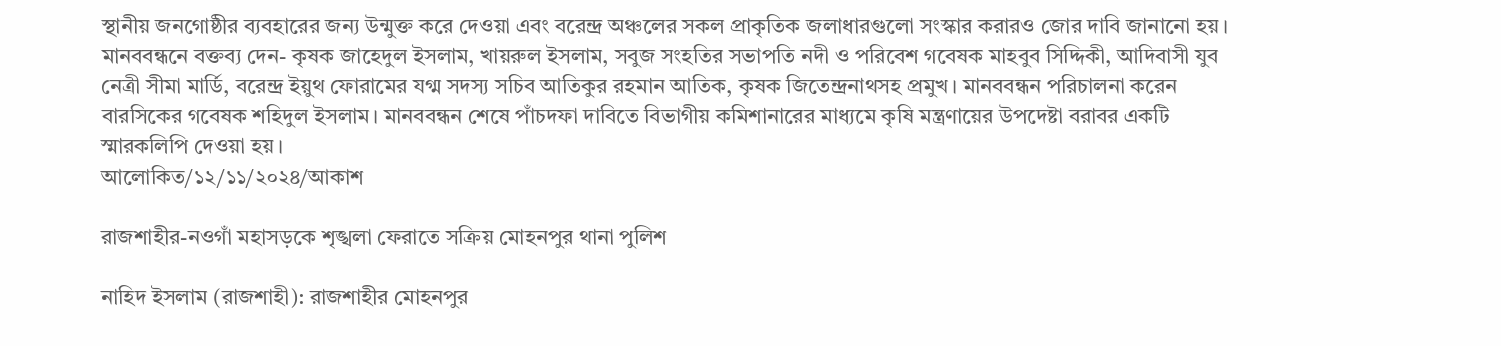স্থানীয় জনগোষ্ঠীর ব্যবহারের জন্য উন্মুক্ত করে দেওয়া এবং বরেন্দ্র অঞ্চলের সকল প্রাকৃতিক জলাধারগুলো সংস্কার করারও জোর দাবি জানানো হয়।
মানববন্ধনে বক্তব্য দেন- কৃষক জাহেদুল ইসলাম, খায়রুল ইসলাম, সবুজ সংহতির সভাপতি নদী ও পরিবেশ গবেষক মাহবুব সিদ্দিকী, আদিবাসী যুব নেত্রী সীমা মার্ডি, বরেন্দ্র ইয়ুথ ফোরামের যগ্ম সদস্য সচিব আতিকুর রহমান আতিক, কৃষক জিতেন্দ্রনাথসহ প্রমুখ। মানববন্ধন পরিচালনা করেন বারসিকের গবেষক শহিদুল ইসলাম। মানববন্ধন শেষে পাঁচদফা দাবিতে বিভাগীয় কমিশানারের মাধ্যমে কৃষি মন্ত্রণায়ের উপদেষ্টা বরাবর একটি স্মারকলিপি দেওয়া হয়।
আলোকিত/১২/১১/২০২৪/আকাশ

রাজশাহীর-নওগাঁ মহাসড়কে শৃঙ্খলা ফেরাতে সক্রিয় মোহনপুর থানা পুলিশ

নাহিদ ইসলাম (রাজশাহী): রাজশাহীর মোহনপুর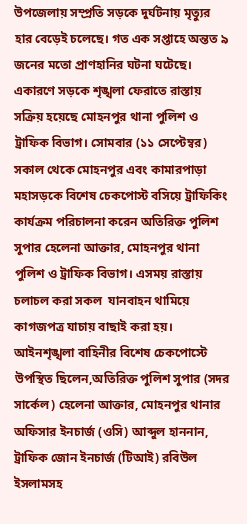উপজেলায় সম্প্রতি সড়কে দুর্ঘটনায় মৃত্যুর হার বেড়েই চলেছে। গত এক সপ্তাহে অন্তত ৯ জনের মতো প্রাণহানির ঘটনা ঘটেছে। একারণে সড়কে শৃঙ্খলা ফেরাতে রাস্তায় সক্রিয় হয়েছে মোহনপুর থানা পুলিশ ও ট্রাফিক বিভাগ। সোমবার (১১ সেপ্টেম্বর) সকাল থেকে মোহনপুর এবং কামারপাড়া মহাসড়কে বিশেষ চেকপোস্ট বসিয়ে ট্রাফিকিং কার্যক্রম পরিচালনা করেন অতিরিক্ত পুলিশ সুপার হেলেনা আক্তার, মোহনপুর থানা পুলিশ ও ট্রাফিক বিভাগ। এসময় রাস্তায় চলাচল করা সকল  যানবাহন থামিয়ে কাগজপত্র যাচায় বাছাই করা হয়।
আইনশৃঙ্খলা বাহিনীর বিশেষ চেকপোস্টে উপস্থিত ছিলেন,অতিরিক্ত পুলিশ সুপার (সদর সার্কেল) হেলেনা আক্তার, মোহনপুর থানার অফিসার ইনচার্জ (ওসি) আব্দুল হাননান, ট্রাফিক জোন ইনচার্জ (টিআই) রবিউল ইসলামসহ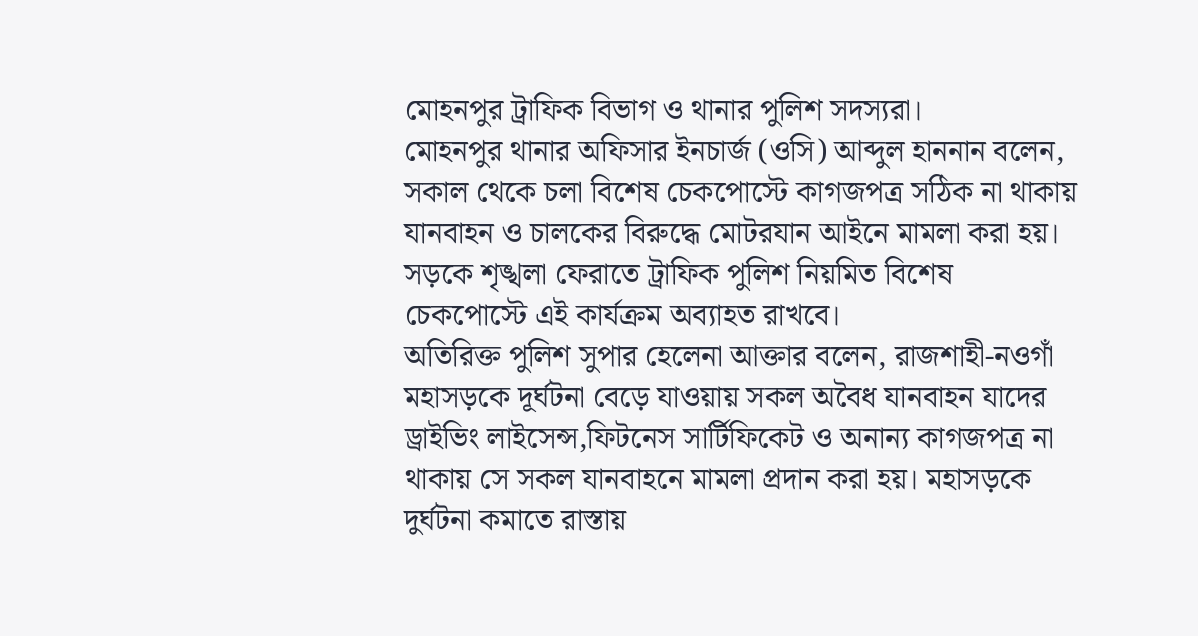মোহনপুর ট্রাফিক বিভাগ ও থানার পুলিশ সদস্যরা।
মোহনপুর থানার অফিসার ইনচার্জ (ওসি) আব্দুল হাননান বলেন, সকাল থেকে চলা বিশেষ চেকপোস্টে কাগজপত্র সঠিক না থাকায় যানবাহন ও চালকের বিরুদ্ধে মোটরযান আইনে মামলা করা হয়। সড়কে শৃঙ্খলা ফেরাতে ট্রাফিক পুলিশ নিয়মিত বিশেষ চেকপোস্টে এই কার্যক্রম অব্যাহত রাখবে।
অতিরিক্ত পুলিশ সুপার হেলেনা আক্তার বলেন, রাজশাহী-নওগাঁ মহাসড়কে দূর্ঘটনা বেড়ে যাওয়ায় সকল অবৈধ যানবাহন যাদের ড্রাইভিং লাইসেন্স,ফিটনেস সার্টিফিকেট ও অনান্য কাগজপত্র না থাকায় সে সকল যানবাহনে মামলা প্রদান করা হয়। মহাসড়কে দুর্ঘটনা কমাতে রাস্তায়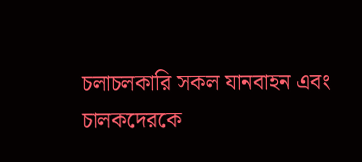চলাচলকারি সকল যানবাহন এবং চালকদেরকে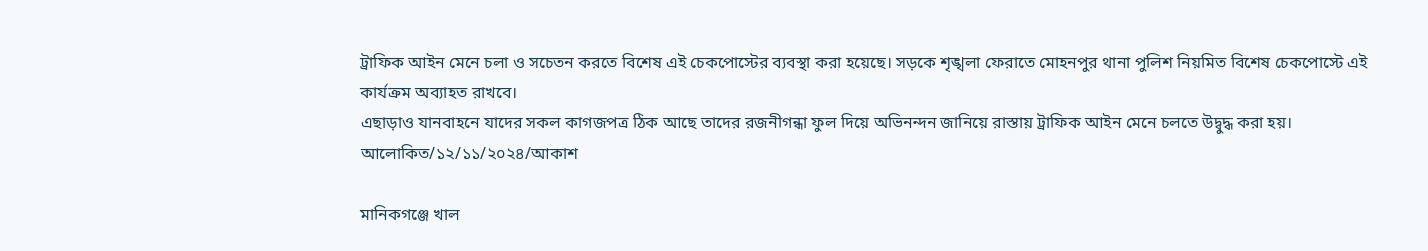ট্রাফিক আইন মেনে চলা ও সচেতন করতে বিশেষ এই চেকপোস্টের ব্যবস্থা করা হয়েছে। সড়কে শৃঙ্খলা ফেরাতে মোহনপুর থানা পুলিশ নিয়মিত বিশেষ চেকপোস্টে এই কার্যক্রম অব্যাহত রাখবে।
এছাড়াও যানবাহনে যাদের সকল কাগজপত্র ঠিক আছে তাদের রজনীগন্ধা ফুল দিয়ে অভিনন্দন জানিয়ে রাস্তায় ট্রাফিক আইন মেনে চলতে উদ্বুদ্ধ করা হয়।
আলোকিত/১২/১১/২০২৪/আকাশ

মানিকগঞ্জে খাল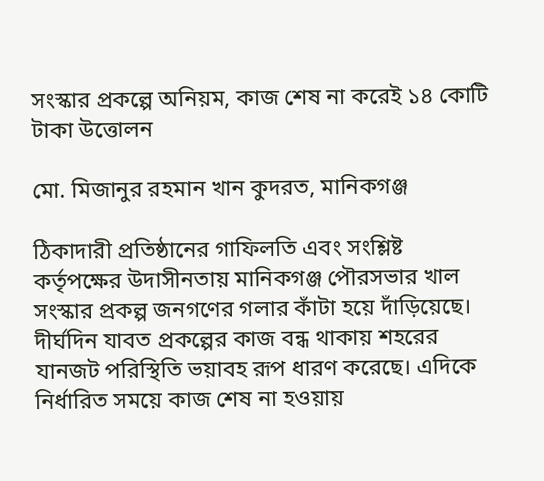সংস্কার প্রকল্পে অনিয়ম, কাজ শেষ না করেই ১৪ কোটি টাকা উত্তোলন

মো. মিজানুর রহমান খান কুদরত, মানিকগঞ্জ

ঠিকাদারী প্রতিষ্ঠানের গাফিলতি এবং সংশ্লিষ্ট কর্তৃপক্ষের উদাসীনতায় মানিকগঞ্জ পৌরসভার খাল সংস্কার প্রকল্প জনগণের গলার কাঁটা হয়ে দাঁড়িয়েছে। দীর্ঘদিন যাবত প্রকল্পের কাজ বন্ধ থাকায় শহরের যানজট পরিস্থিতি ভয়াবহ রূপ ধারণ করেছে। এদিকে  নির্ধারিত সময়ে কাজ শেষ না হওয়ায়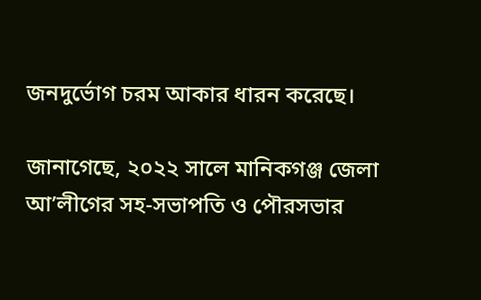জনদুর্ভোগ চরম আকার ধারন করেছে।

জানাগেছে, ২০২২ সালে মানিকগঞ্জ জেলা আ’লীগের সহ-সভাপতি ও পৌরসভার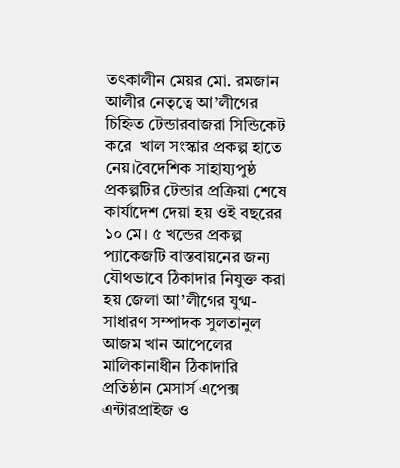তৎকালীন মেয়র মো. রমজান আলীর নেতৃত্বে আ’লীগের চিহ্নিত টেন্ডারবাজরা সিন্ডিকেট করে  খাল সংস্কার প্রকল্প হাতে নেয়।বৈদেশিক সাহায্যপুষ্ঠ প্রকল্পটির টেন্ডার প্রক্রিয়া শেষে কার্যাদেশ দেয়া হয় ওই বছরের ১০ মে। ৫ খন্ডের প্রকল্প প্যাকেজটি বাস্তবায়নের জন্য যৌথভাবে ঠিকাদার নিযুক্ত করা হয় জেলা আ’লীগের যুগ্ম-সাধারণ সম্পাদক সুলতানুল আজম খান আপেলের মালিকানাধীন ঠিকাদারি প্রতিষ্ঠান মেসার্স এপেক্স এন্টারপ্রাইজ ও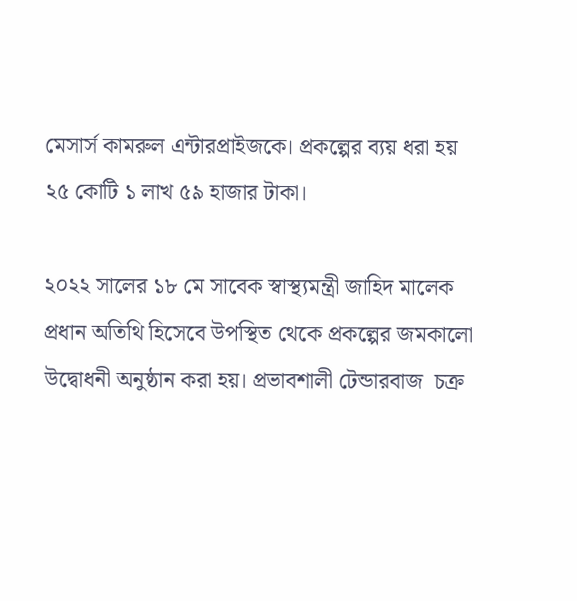মেসার্স কামরুল এন্টারপ্রাইজকে। প্রকল্পের ব্যয় ধরা হয় ২৫ কোটি ১ লাখ ৫৯ হাজার টাকা।

২০২২ সালের ১৮ মে সাবেক স্বাস্থ্যমন্ত্রী জাহিদ মালেক প্রধান অতিথি হিসেবে উপস্থিত থেকে প্রকল্পের জমকালো উদ্বোধনী অনুষ্ঠান করা হয়। প্রভাবশালী টেন্ডারবাজ  চক্র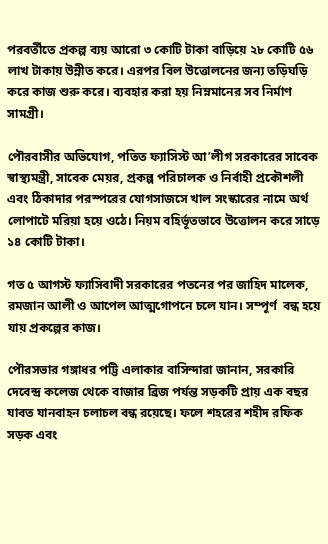পরবর্তীতে প্রকল্প ব্যয় আরো ৩ কোটি টাকা বাড়িয়ে ২৮ কোটি ৫৬ লাখ টাকায় উন্নীত করে। এরপর বিল উত্তোলনের জন্য তড়িঘড়ি করে কাজ শুরু করে। ব্যবহার করা হয় নিম্নমানের সব নির্মাণ সামগ্রী।

পৌরবাসীর অভিযোগ, পতিত ফ্যাসিস্ট আ’লীগ সরকারের সাবেক স্বাস্থ্যমন্ত্রী, সাবেক মেয়র, প্রকল্প পরিচালক ও নির্বাহী প্রকৌশলী এবং ঠিকাদার পরস্পরের যোগসাজসে খাল সংস্কারের নামে অর্থ লোপাটে মরিয়া হয়ে ওঠে। নিয়ম বহির্ভূতভাবে উত্তোলন করে সাড়ে ১৪ কোটি টাকা।

গত ৫ আগস্ট ফ্যাসিবাদী সরকারের পতনের পর জাহিদ মালেক, রমজান আলী ও আপেল আত্মগোপনে চলে যান। সম্পূর্ণ  বন্ধ হয়ে যায় প্রকল্পের কাজ।

পৌরসভার গঙ্গাধর পট্টি এলাকার বাসিন্দারা জানান, সরকারি দেবেন্দ্র কলেজ থেকে বাজার ব্রিজ পর্যন্ত সড়কটি প্রায় এক বছর যাবত যানবাহন চলাচল বন্ধ রয়েছে। ফলে শহরের শহীদ রফিক সড়ক এবং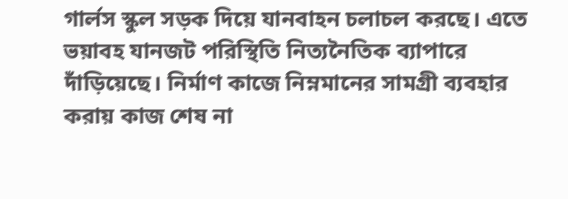গার্লস স্কুল সড়ক দিয়ে যানবাহন চলাচল করছে। এতে ভয়াবহ যানজট পরিস্থিতি নিত্যনৈতিক ব্যাপারে দাঁড়িয়েছে। নির্মাণ কাজে নিম্নমানের সামগ্রী ব্যবহার করায় কাজ শেষ না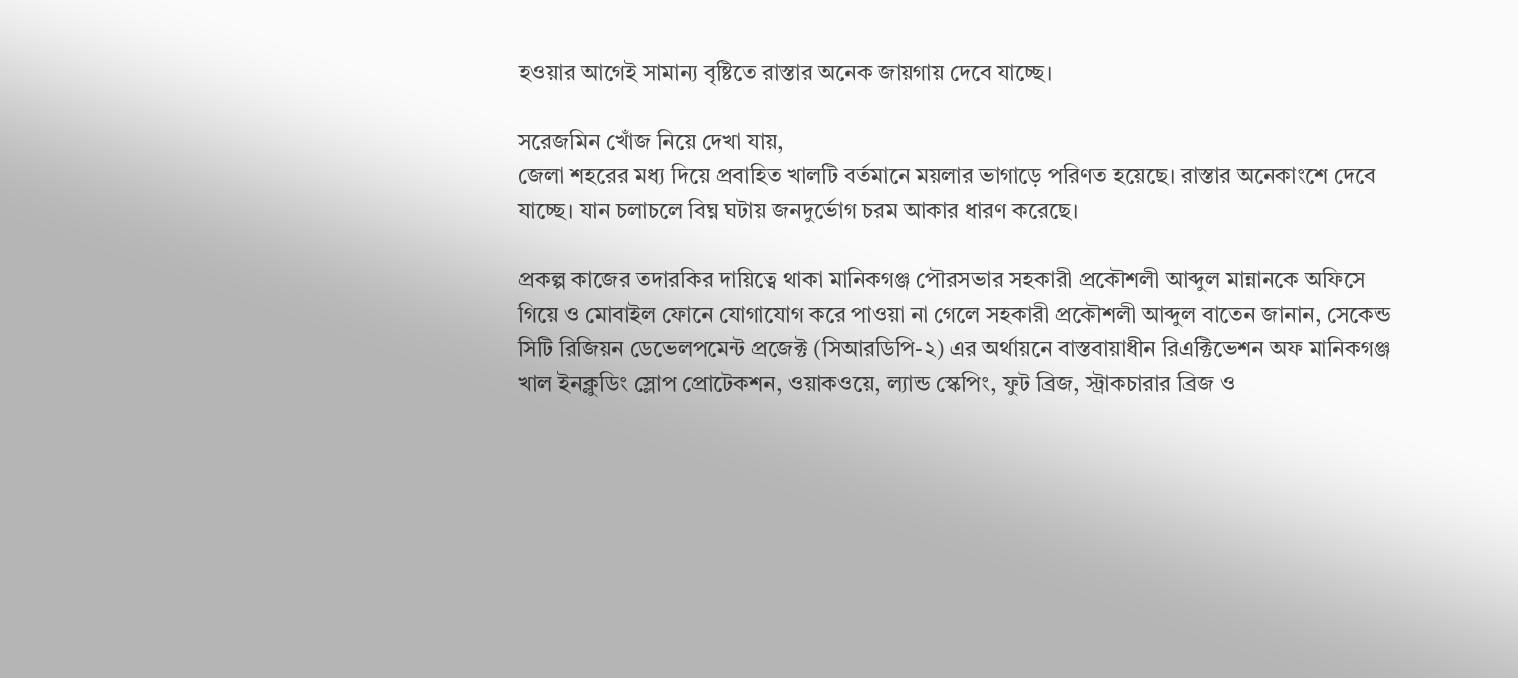হওয়ার আগেই সামান্য বৃষ্টিতে রাস্তার অনেক জায়গায় দেবে যাচ্ছে।

সরেজমিন খোঁজ নিয়ে দেখা যায়,
জেলা শহরের মধ্য দিয়ে প্রবাহিত খালটি বর্তমানে ময়লার ভাগাড়ে পরিণত হয়েছে। রাস্তার অনেকাংশে দেবে যাচ্ছে। যান চলাচলে বিঘ্ন ঘটায় জনদুর্ভোগ চরম আকার ধারণ করেছে।

প্রকল্প কাজের তদারকির দায়িত্বে থাকা মানিকগঞ্জ পৌরসভার সহকারী প্রকৌশলী আব্দুল মান্নানকে অফিসে গিয়ে ও মোবাইল ফোনে যোগাযোগ করে পাওয়া না গেলে সহকারী প্রকৌশলী আব্দুল বাতেন জানান, সেকেন্ড সিটি রিজিয়ন ডেভেলপমেন্ট প্রজেক্ট (সিআরডিপি-২) এর অর্থায়নে বাস্তবায়াধীন রিএক্টিভেশন অফ মানিকগঞ্জ খাল ইনক্লুডিং স্লোপ প্রোটেকশন, ওয়াকওয়ে, ল্যান্ড স্কেপিং, ফুট ব্রিজ, স্ট্রাকচারার ব্রিজ ও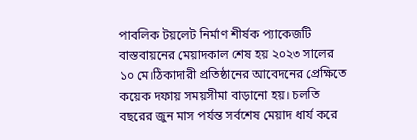পাবলিক টয়লেট নির্মাণ শীর্ষক প্যাকেজটি বাস্তবায়নের মেয়াদকাল শেষ হয় ২০২৩ সালের ১০ মে।ঠিকাদারী প্রতিষ্ঠানের আবেদনের প্রেক্ষিতে কয়েক দফায় সময়সীমা বাড়ানো হয়। চলতি বছরের জুন মাস পর্যন্ত সর্বশেষ মেয়াদ ধার্য করে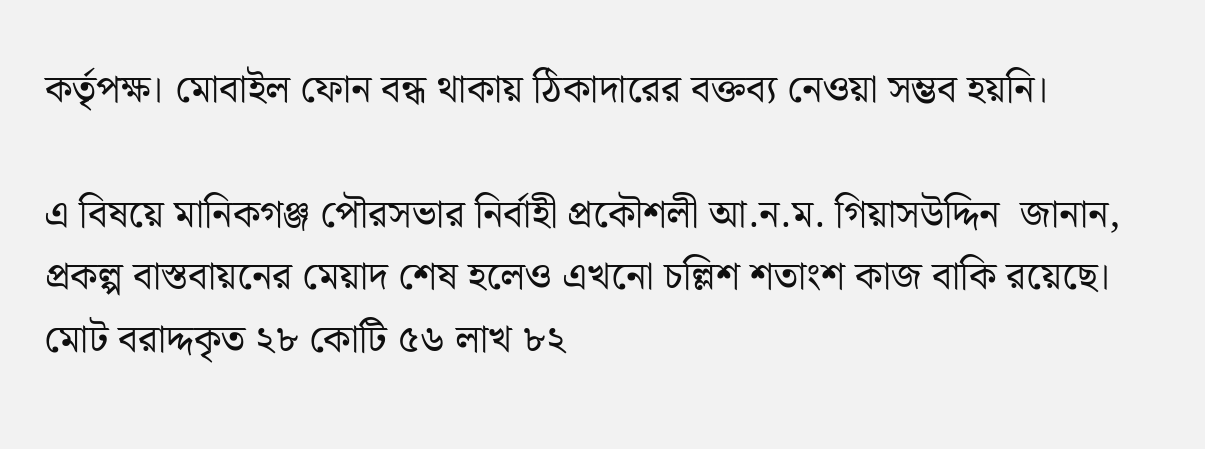কর্তৃপক্ষ। মোবাইল ফোন বন্ধ থাকায় ঠিকাদারের বক্তব্য নেওয়া সম্ভব হয়নি।

এ বিষয়ে মানিকগঞ্জ পৌরসভার নির্বাহী প্রকৌশলী আ.ন.ম. গিয়াসউদ্দিন  জানান, প্রকল্প বাস্তবায়নের মেয়াদ শেষ হলেও এখনো চল্লিশ শতাংশ কাজ বাকি রয়েছে। মোট বরাদ্দকৃত ২৮ কোটি ৫৬ লাখ ৮২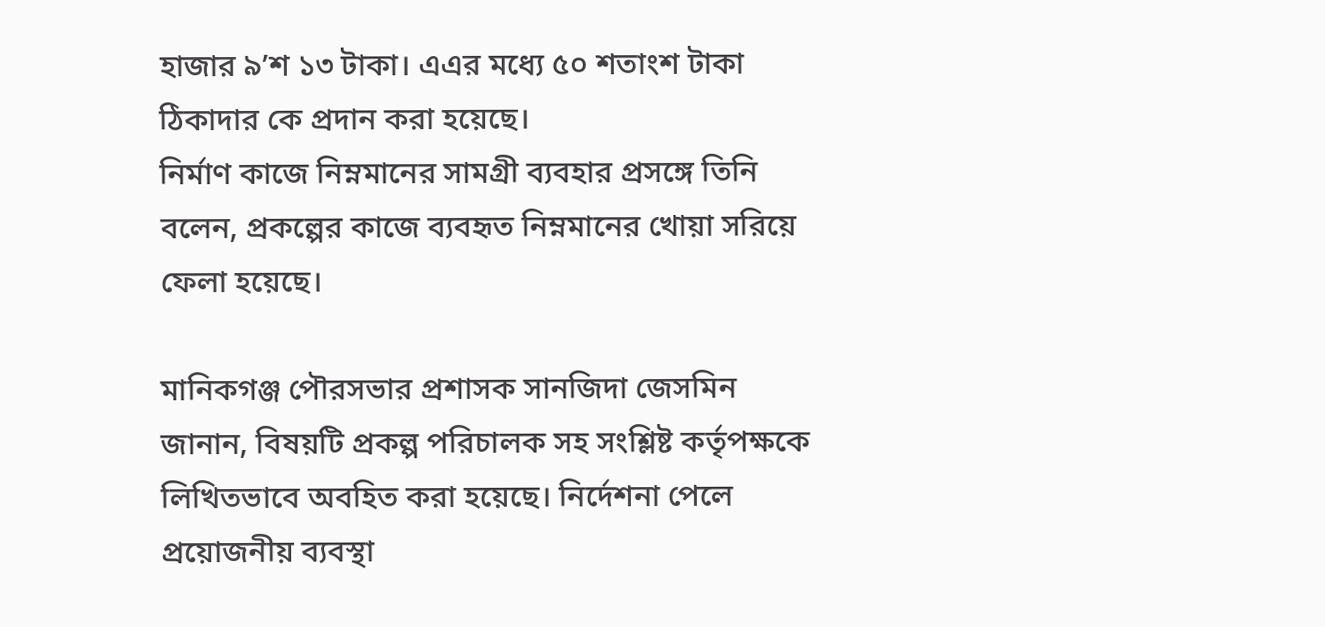হাজার ৯’শ ১৩ টাকা। এএর মধ্যে ৫০ শতাংশ টাকা ঠিকাদার কে প্রদান করা হয়েছে।
নির্মাণ কাজে নিম্নমানের সামগ্রী ব্যবহার প্রসঙ্গে তিনি বলেন, প্রকল্পের কাজে ব্যবহৃত নিম্নমানের খোয়া সরিয়ে ফেলা হয়েছে।

মানিকগঞ্জ পৌরসভার প্রশাসক সানজিদা জেসমিন জানান, বিষয়টি প্রকল্প পরিচালক সহ সংশ্লিষ্ট কর্তৃপক্ষকে লিখিতভাবে অবহিত করা হয়েছে। নির্দেশনা পেলে প্রয়োজনীয় ব্যবস্থা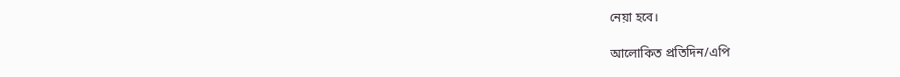নেয়া হবে।

আলোকিত প্রতিদিন/এপি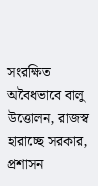সংরক্ষিত অবৈধভাবে বালু উত্তোলন, রাজস্ব হারাচ্ছে সরকার, প্রশাসন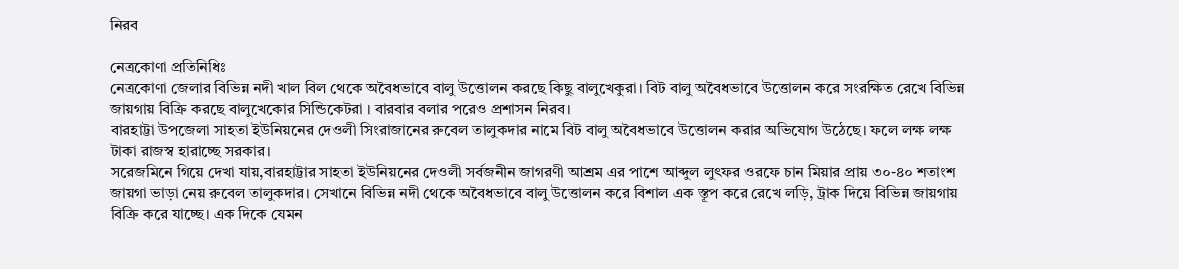নিরব

নেত্রকোণা প্রতিনিধিঃ
নেত্রকোণা জেলার বিভিন্ন নদী খাল বিল থেকে অবৈধভাবে বালু উত্তোলন করছে কিছু বালুখেকুরা। বিট বালু অবৈধভাবে উত্তোলন করে সংরক্ষিত রেখে বিভিন্ন জায়গায় বিক্রি করছে বালুখেকোর সিন্ডিকেটরা । বারবার বলার পরেও প্রশাসন নিরব।
বারহাট্টা উপজেলা সাহতা ইউনিয়নের দেওলী সিংরাজানের রুবেল তালুকদার নামে বিট বালু অবৈধভাবে উত্তোলন করার অভিযোগ উঠেছে। ফলে লক্ষ লক্ষ টাকা রাজস্ব হারাচ্ছে সরকার।
সরেজমিনে গিয়ে দেখা যায়,বারহাট্টার সাহতা ইউনিয়নের দেওলী সর্বজনীন জাগরণী আশ্রম এর পাশে আব্দুল লুৎফর ওরফে চান মিয়ার প্রায় ৩০-৪০ শতাংশ জায়গা ভাড়া নেয় রুবেল তালুকদার। সেখানে বিভিন্ন নদী থেকে অবৈধভাবে বালু উত্তোলন করে বিশাল এক স্তূপ করে রেখে লড়ি, ট্রাক দিয়ে বিভিন্ন জায়গায় বিক্রি করে যাচ্ছে। এক দিকে যেমন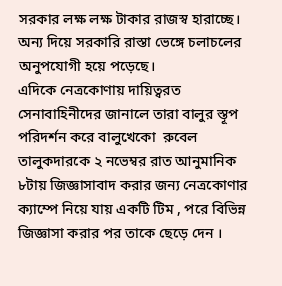সরকার লক্ষ লক্ষ টাকার রাজস্ব হারাচ্ছে। অন্য দিয়ে সরকারি রাস্তা ভেঙ্গে চলাচলের অনুপযোগী হয়ে পড়েছে।
এদিকে নেত্রকোণায় দায়িত্বরত সেনাবাহিনীদের জানালে তারা বালুর স্তূপ পরিদর্শন করে বালুখেকো  রুবেল তালুকদারকে ২ নভেম্বর রাত আনুমানিক ৮টায় জিজ্ঞাসাবাদ করার জন্য নেত্রকোণার ক্যাম্পে নিয়ে যায় একটি টিম , পরে বিভিন্ন জিজ্ঞাসা করার পর তাকে ছেড়ে দেন ।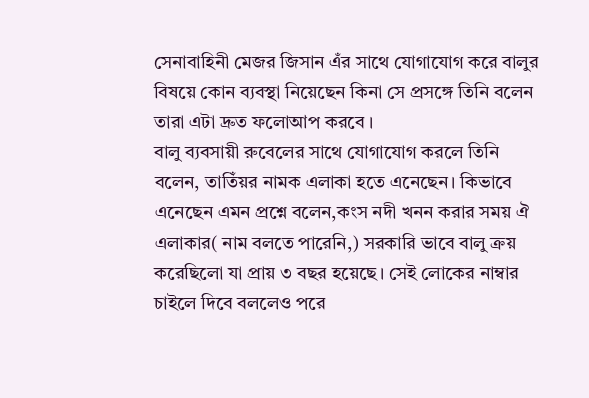সেনাবাহিনী মেজর জিসান এঁর সাথে যোগাযোগ করে বালুর বিষয়ে কোন ব্যবস্থা নিয়েছেন কিনা সে প্রসঙ্গে তিনি বলেন তারা এটা দ্রুত ফলোআপ করবে ।
বালু ব্যবসায়ী রুবেলের সাথে যোগাযোগ করলে তিনি বলেন, তাতিঁয়র নামক এলাকা হতে এনেছেন। কিভাবে এনেছেন এমন প্রশ্নে বলেন,কংস নদী খনন করার সময় ঐ এলাকার( নাম বলতে পারেনি,) সরকারি ভাবে বালু ক্রয় করেছিলো যা প্রায় ৩ বছর হয়েছে। সেই লোকের নাম্বার চাইলে দিবে বললেও পরে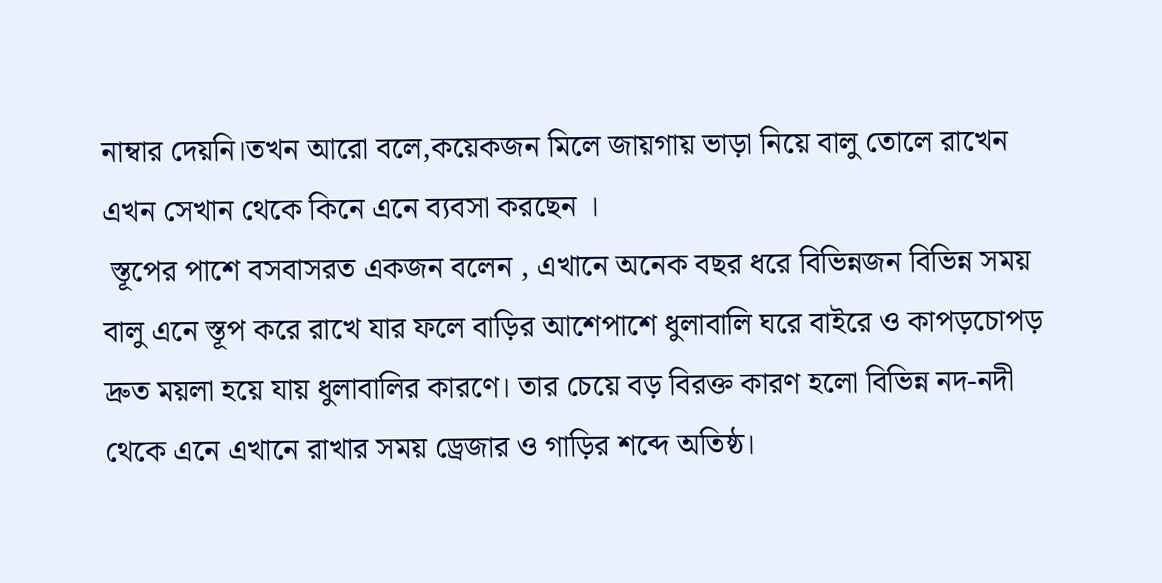নাম্বার দেয়নি।তখন আরো বলে,কয়েকজন মিলে জায়গায় ভাড়া নিয়ে বালু তোলে রাখেন এখন সেখান থেকে কিনে এনে ব্যবসা করছেন ।
 স্তূপের পাশে বসবাসরত একজন বলেন , এখানে অনেক বছর ধরে বিভিন্নজন বিভিন্ন সময় বালু এনে স্তূপ করে রাখে যার ফলে বাড়ির আশেপাশে ধুলাবালি ঘরে বাইরে ও কাপড়চোপড় দ্রুত ময়লা হয়ে যায় ধুলাবালির কারণে। তার চেয়ে বড় বিরক্ত কারণ হলো বিভিন্ন নদ-নদী থেকে এনে এখানে রাখার সময় ড্রেজার ও গাড়ির শব্দে অতিষ্ঠ।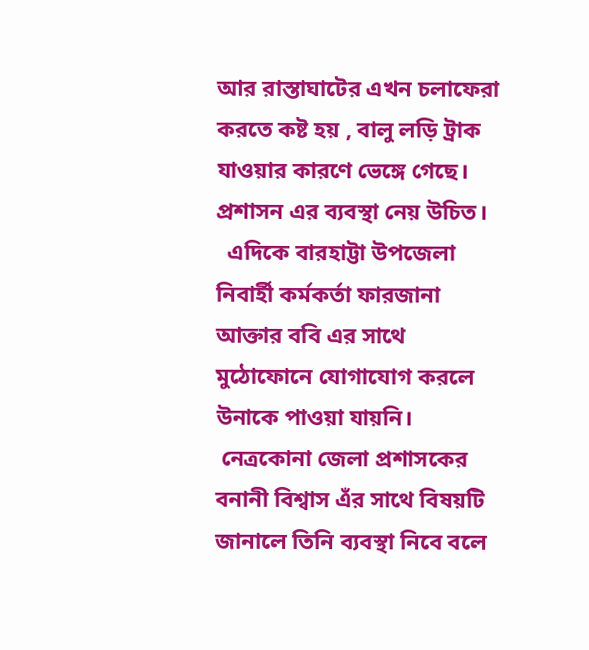আর রাস্তাঘাটের এখন চলাফেরা করতে কষ্ট হয় , বালু লড়ি ট্রাক যাওয়ার কারণে ভেঙ্গে গেছে। প্রশাসন এর ব্যবস্থা নেয় উচিত।
  এদিকে বারহাট্টা উপজেলা নিবার্হী কর্মকর্তা ফারজানা আক্তার ববি এর সাথে মুঠোফোনে যোগাযোগ করলে উনাকে পাওয়া যায়নি।
 নেত্রকোনা জেলা প্রশাসকের বনানী বিশ্বাস এঁর সাথে বিষয়টি জানালে তিনি ব্যবস্থা নিবে বলে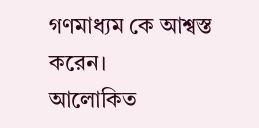গণমাধ্যম কে আশ্বস্ত করেন।
আলোকিত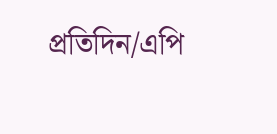প্রতিদিন/এপি